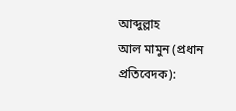আব্দুল্লাহ
আল মামুন (প্রধান প্রতিবেদক):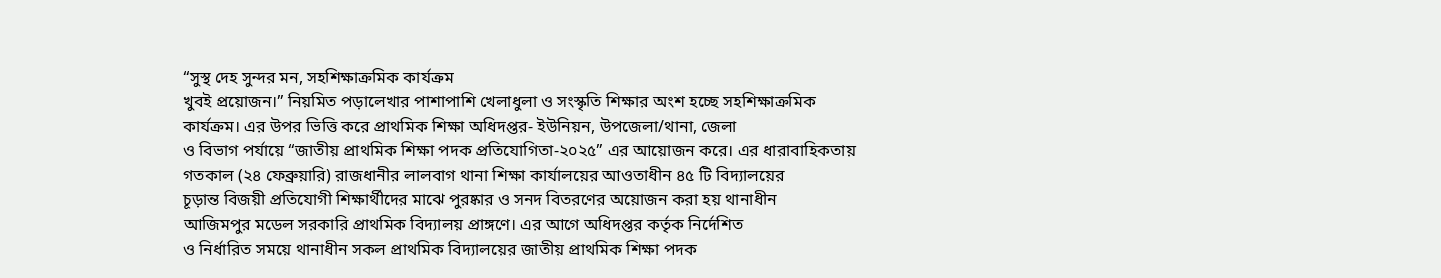“সুস্থ দেহ সুন্দর মন, সহশিক্ষাক্রমিক কার্যক্রম
খুবই প্রয়োজন।” নিয়মিত পড়ালেখার পাশাপাশি খেলাধুলা ও সংস্কৃতি শিক্ষার অংশ হচ্ছে সহশিক্ষাক্রমিক
কার্যক্রম। এর উপর ভিত্তি করে প্রাথমিক শিক্ষা অধিদপ্তর- ইউনিয়ন, উপজেলা/থানা, জেলা
ও বিভাগ পর্যায়ে “জাতীয় প্রাথমিক শিক্ষা পদক প্রতিযোগিতা-২০২৫” এর আয়োজন করে। এর ধারাবাহিকতায়
গতকাল (২৪ ফেব্রুয়ারি) রাজধানীর লালবাগ থানা শিক্ষা কার্যালয়ের আওতাধীন ৪৫ টি বিদ্যালয়ের
চূড়ান্ত বিজয়ী প্রতিযোগী শিক্ষার্থীদের মাঝে পুরষ্কার ও সনদ বিতরণের অয়োজন করা হয় থানাধীন
আজিমপুর মডেল সরকারি প্রাথমিক বিদ্যালয় প্রাঙ্গণে। এর আগে অধিদপ্তর কর্তৃক নির্দেশিত
ও নির্ধারিত সময়ে থানাধীন সকল প্রাথমিক বিদ্যালয়ের জাতীয় প্রাথমিক শিক্ষা পদক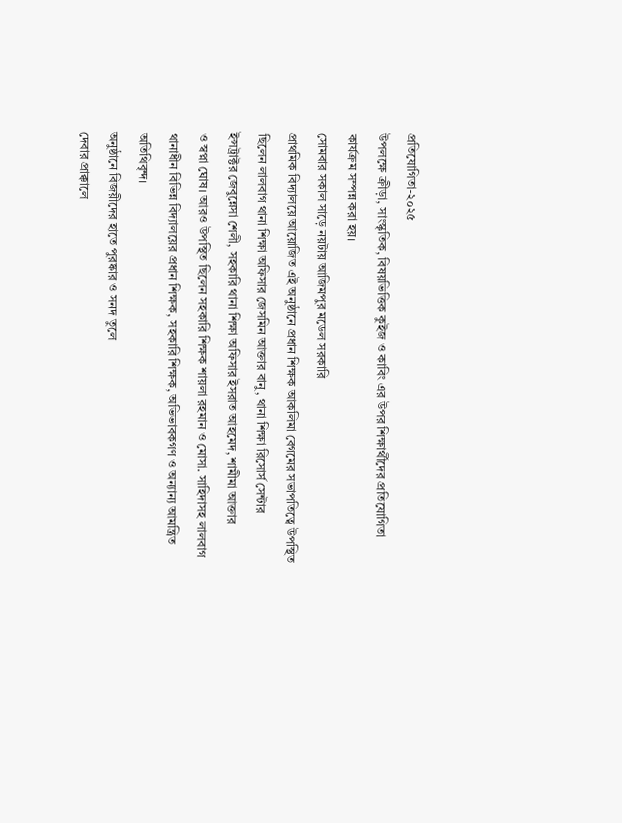প্রতিযোগিতা-২০২৫
উপলক্ষে ক্রীড়া, সাংস্কৃতিক, বিষয়ভিত্তিক কুইজ ও কাবিং এর উপর শিক্ষার্থীদের প্রতিযোগিতা
কার্যক্রম সম্পন্ন করা হয়।
সোমবার সকাল সাড়ে নয়টায় আজিমপুর মডেল সরকারি
প্রাথমিক বিদ্যালয়ে আয়োজিত এই অনুষ্ঠানে প্রধান শিক্ষক আকলিমা বেগমের সভাপতিত্বে উপস্থিত
ছিলেন লালবাগ থানা শিক্ষা অফিসার জেসমিন আক্তার বানু, থানা শিক্ষা রিসোর্স সেন্টার
ইন্সট্রাক্টর জেবুন্নেসা শেলী, সহকারি থানা শিক্ষা অফিসার ইসরাত আহমেদ, শামীমা আক্তার
ও স্বপ্না ঘোষ। আরও উপস্থিত ছিলেন সহকারি শিক্ষক শায়লা রহমান ও মোসা. সাহিদাসহ লালবাগ
থানাধীন বিভিন্ন বিদ্যালয়ের প্রধান শিক্ষক, সহকারি শিক্ষক, অভিভাবকগণ ও অন্যান্য আমন্ত্রিত
অতিথিবৃন্দ।
অনুষ্ঠানে বিজয়ীদের হাতে পুরষ্কার ও সনদ তুলে
দেবার প্রাক্কালে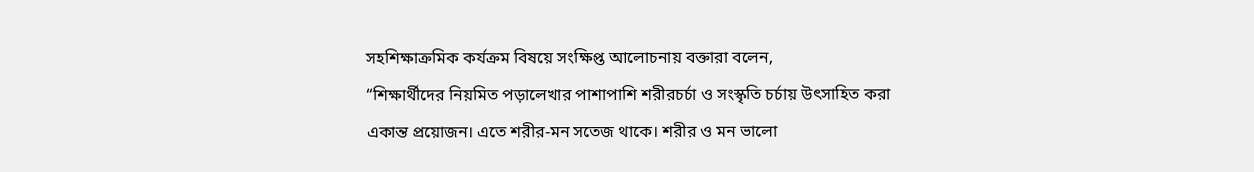সহশিক্ষাক্রমিক কর্যক্রম বিষয়ে সংক্ষিপ্ত আলোচনায় বক্তারা বলেন,
“শিক্ষার্থীদের নিয়মিত পড়ালেখার পাশাপাশি শরীরচর্চা ও সংস্কৃতি চর্চায় উৎসাহিত করা
একান্ত প্রয়োজন। এতে শরীর-মন সতেজ থাকে। শরীর ও মন ভালো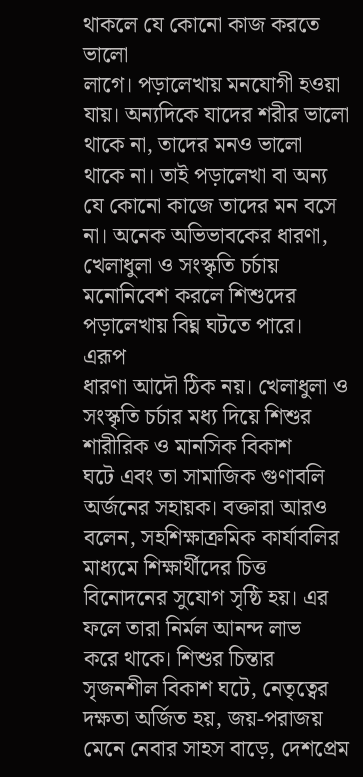থাকলে যে কোনো কাজ করতে ভালো
লাগে। পড়ালেখায় মনযোগী হওয়া যায়। অন্যদিকে যাদের শরীর ভালো থাকে না, তাদের মনও ভালো
থাকে না। তাই পড়ালেখা বা অন্য যে কোনো কাজে তাদের মন বসে না। অনেক অভিভাবকের ধারণা,
খেলাধুলা ও সংস্কৃতি চর্চায় মনোনিবেশ করলে শিশুদের পড়ালেখায় বিঘ্ন ঘটতে পারে। এরূপ
ধারণা আদৌ ঠিক নয়। খেলাধুলা ও সংস্কৃতি চর্চার মধ্য দিয়ে শিশুর শারীরিক ও মানসিক বিকাশ
ঘটে এবং তা সামাজিক গুণাবলি অর্জনের সহায়ক। বক্তারা আরও বলেন, সহশিক্ষাক্রমিক কার্যাবলির
মাধ্যমে শিক্ষার্থীদের চিত্ত বিনোদনের সুযোগ সৃষ্ঠি হয়। এর ফলে তারা নির্মল আনন্দ লাভ
করে থাকে। শিশুর চিন্তার সৃজনশীল বিকাশ ঘটে, নেতৃত্বের দক্ষতা অর্জিত হয়, জয়-পরাজয়
মেনে নেবার সাহস বাড়ে, দেশপ্রেম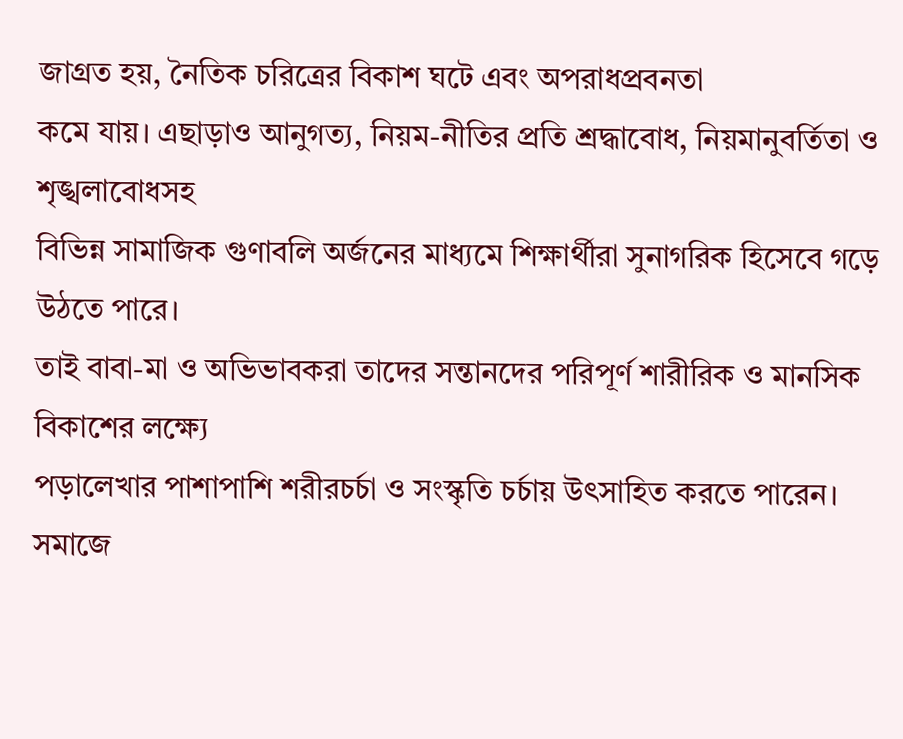জাগ্রত হয়, নৈতিক চরিত্রের বিকাশ ঘটে এবং অপরাধপ্রবনতা
কমে যায়। এছাড়াও আনুগত্য, নিয়ম-নীতির প্রতি শ্রদ্ধাবোধ, নিয়মানুবর্তিতা ও শৃঙ্খলাবোধসহ
বিভিন্ন সামাজিক গুণাবলি অর্জনের মাধ্যমে শিক্ষার্থীরা সুনাগরিক হিসেবে গড়ে উঠতে পারে।
তাই বাবা-মা ও অভিভাবকরা তাদের সন্তানদের পরিপূর্ণ শারীরিক ও মানসিক বিকাশের লক্ষ্যে
পড়ালেখার পাশাপাশি শরীরচর্চা ও সংস্কৃতি চর্চায় উৎসাহিত করতে পারেন। সমাজে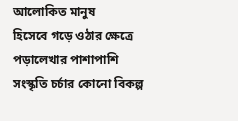আলোকিত মানুষ
হিসেবে গড়ে ওঠার ক্ষেত্রে পড়ালেখার পাশাপাশি সংস্কৃতি চর্চার কোনো বিকল্প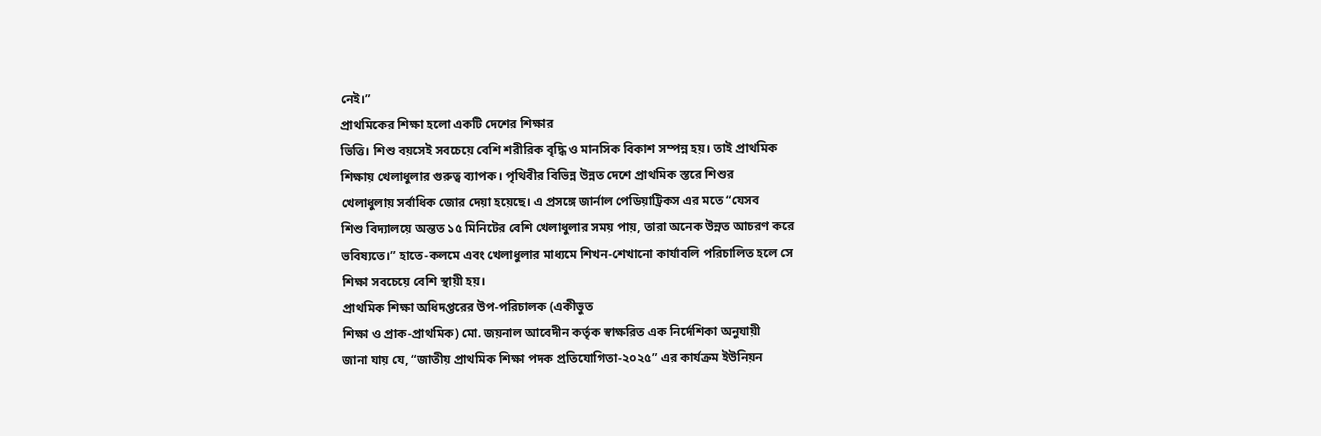নেই।”
প্রাথমিকের শিক্ষা হলো একটি দেশের শিক্ষার
ভিত্তি। শিশু বয়সেই সবচেয়ে বেশি শরীরিক বৃদ্ধি ও মানসিক বিকাশ সম্পন্ন হয়। তাই প্রাথমিক
শিক্ষায় খেলাধুলার গুরুত্ব ব্যাপক। পৃথিবীর বিভিন্ন উন্নত দেশে প্রাথমিক স্তরে শিশুর
খেলাধুলায় সর্বাধিক জোর দেয়া হয়েছে। এ প্রসঙ্গে জার্নাল পেডিয়াট্রিকস এর মতে “যেসব
শিশু বিদ্যালয়ে অন্তত ১৫ মিনিটের বেশি খেলাধুলার সময় পায়, তারা অনেক উন্নত আচরণ করে
ভবিষ্যতে।” হাতে-কলমে এবং খেলাধুলার মাধ্যমে শিখন-শেখানো কার্যাবলি পরিচালিত হলে সে
শিক্ষা সবচেয়ে বেশি স্থায়ী হয়।
প্রাথমিক শিক্ষা অধিদপ্তরের উপ-পরিচালক (একীভুত
শিক্ষা ও প্রাক-প্রাথমিক) মো. জয়নাল আবেদীন কর্তৃক স্বাক্ষরিত এক নির্দেশিকা অনুযায়ী
জানা যায় যে, “জাতীয় প্রাথমিক শিক্ষা পদক প্রতিযোগিতা-২০২৫” এর কার্যক্রম ইউনিয়ন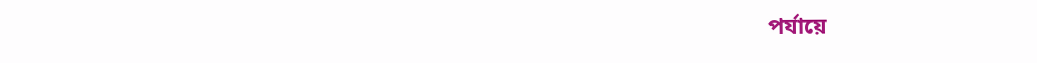পর্যায়ে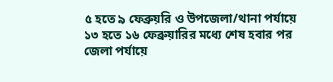৫ হতে ৯ ফেব্রুয়রি ও উপজেলা/থানা পর্যায়ে ১৩ হতে ১৬ ফেব্রুয়ারির মধ্যে শেষ হবার পর
জেলা পর্যায়ে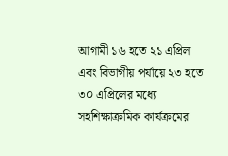আগামী ১৬ হতে ২১ এপ্রিল এবং বিভাগীয় পর্যায়ে ২৩ হতে ৩০ এপ্রিলের মধ্যে
সহশিক্ষাক্রমিক কার্যক্রমের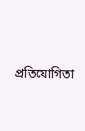প্রতিযোগিতা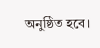অনুষ্ঠিত হবে।